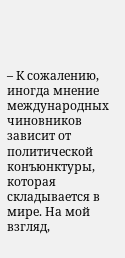– К сожалению, иногда мнение международных чиновников зависит от политической конъюнктуры, которая складывается в мире. На мой взгляд,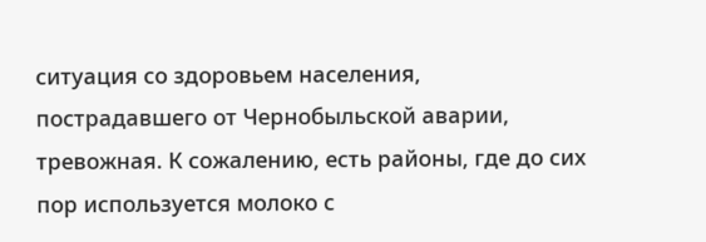ситуация со здоровьем населения, пострадавшего от Чернобыльской аварии, тревожная. К сожалению, есть районы, где до сих пор используется молоко с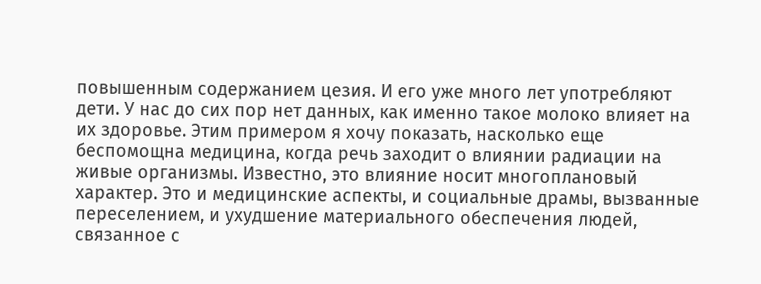повышенным содержанием цезия. И его уже много лет употребляют дети. У нас до сих пор нет данных, как именно такое молоко влияет на их здоровье. Этим примером я хочу показать, насколько еще беспомощна медицина, когда речь заходит о влиянии радиации на живые организмы. Известно, это влияние носит многоплановый характер. Это и медицинские аспекты, и социальные драмы, вызванные переселением, и ухудшение материального обеспечения людей, связанное с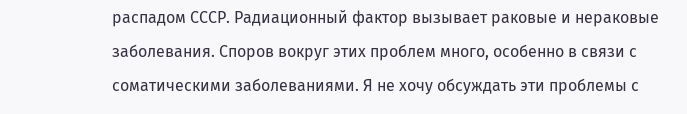распадом СССР. Радиационный фактор вызывает раковые и нераковые заболевания. Споров вокруг этих проблем много, особенно в связи с соматическими заболеваниями. Я не хочу обсуждать эти проблемы с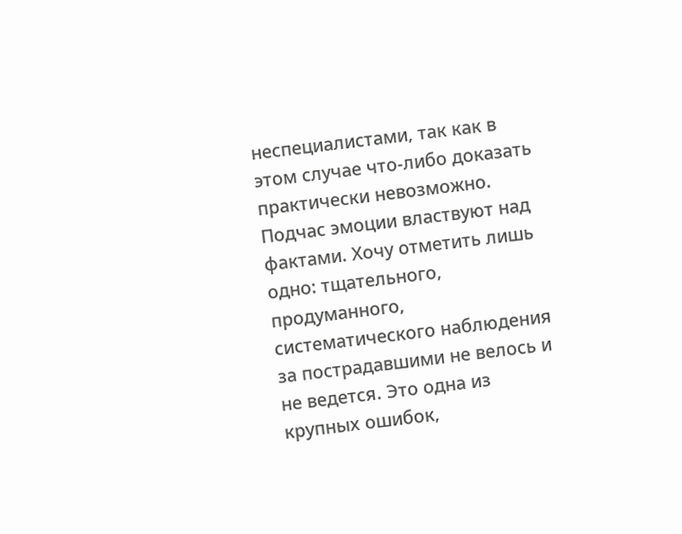неспециалистами, так как в этом случае что-либо доказать практически невозможно. Подчас эмоции властвуют над фактами. Хочу отметить лишь одно: тщательного, продуманного, систематического наблюдения за пострадавшими не велось и не ведется. Это одна из крупных ошибок,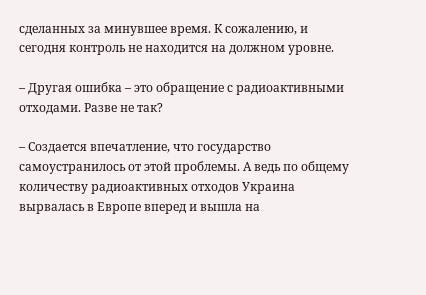сделанных за минувшее время. К сожалению, и сегодня контроль не находится на должном уровне.

– Другая ошибка – это обращение с радиоактивными отходами. Разве не так?

– Создается впечатление, что государство самоустранилось от этой проблемы. А ведь по общему количеству радиоактивных отходов Украина вырвалась в Европе вперед и вышла на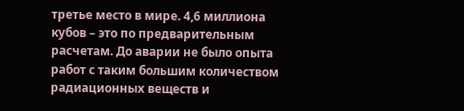третье место в мире. 4,6 миллиона кубов – это по предварительным расчетам. До аварии не было опыта работ с таким большим количеством радиационных веществ и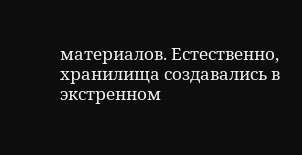материалов. Естественно, хранилища создавались в экстренном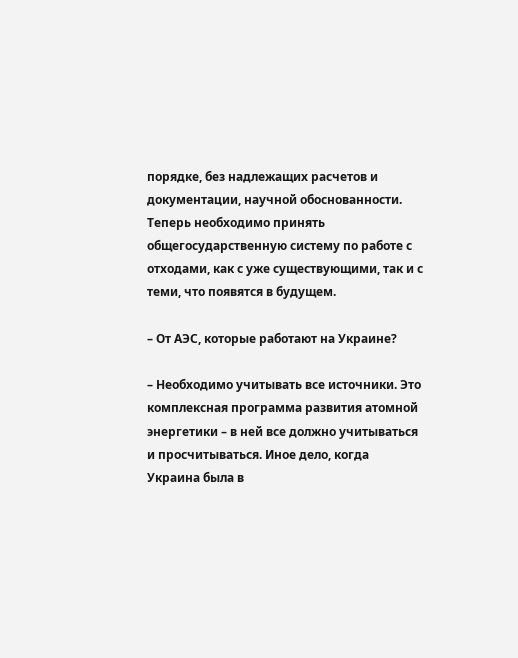порядке, без надлежащих расчетов и документации, научной обоснованности. Теперь необходимо принять общегосударственную систему по работе с отходами, как с уже существующими, так и с теми, что появятся в будущем.

– От АЭС, которые работают на Украине?

– Необходимо учитывать все источники. Это комплексная программа развития атомной энергетики – в ней все должно учитываться и просчитываться. Иное дело, когда Украина была в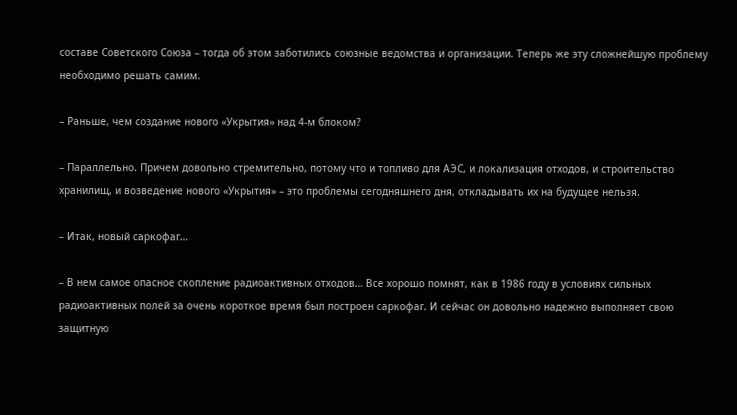составе Советского Союза – тогда об этом заботились союзные ведомства и организации. Теперь же эту сложнейшую проблему необходимо решать самим.

– Раньше, чем создание нового «Укрытия» над 4-м блоком?

– Параллельно. Причем довольно стремительно, потому что и топливо для АЭС, и локализация отходов, и строительство хранилищ, и возведение нового «Укрытия» – это проблемы сегодняшнего дня, откладывать их на будущее нельзя.

– Итак, новый саркофаг…

– В нем самое опасное скопление радиоактивных отходов… Все хорошо помнят, как в 1986 году в условиях сильных радиоактивных полей за очень короткое время был построен саркофаг. И сейчас он довольно надежно выполняет свою защитную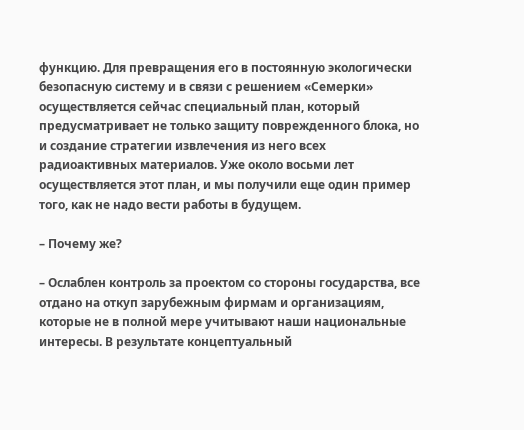функцию. Для превращения его в постоянную экологически безопасную систему и в связи с решением «Семерки» осуществляется сейчас специальный план, который предусматривает не только защиту поврежденного блока, но и создание стратегии извлечения из него всех радиоактивных материалов. Уже около восьми лет осуществляется этот план, и мы получили еще один пример того, как не надо вести работы в будущем.

– Почему же?

– Ослаблен контроль за проектом со стороны государства, все отдано на откуп зарубежным фирмам и организациям, которые не в полной мере учитывают наши национальные интересы. В результате концептуальный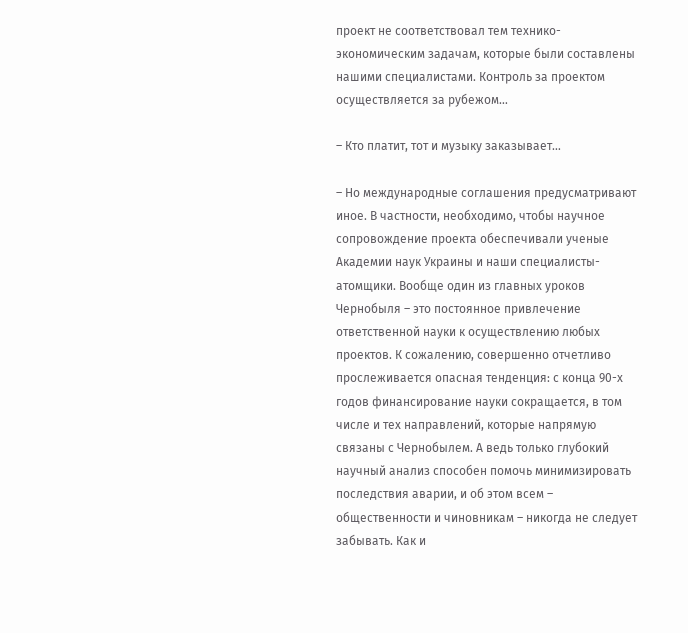проект не соответствовал тем технико-экономическим задачам, которые были составлены нашими специалистами. Контроль за проектом осуществляется за рубежом…

– Кто платит, тот и музыку заказывает…

– Но международные соглашения предусматривают иное. В частности, необходимо, чтобы научное сопровождение проекта обеспечивали ученые Академии наук Украины и наши специалисты-атомщики. Вообще один из главных уроков Чернобыля – это постоянное привлечение ответственной науки к осуществлению любых проектов. К сожалению, совершенно отчетливо прослеживается опасная тенденция: с конца 90-х годов финансирование науки сокращается, в том числе и тех направлений, которые напрямую связаны с Чернобылем. А ведь только глубокий научный анализ способен помочь минимизировать последствия аварии, и об этом всем – общественности и чиновникам – никогда не следует забывать. Как и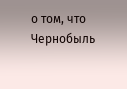о том, что Чернобыль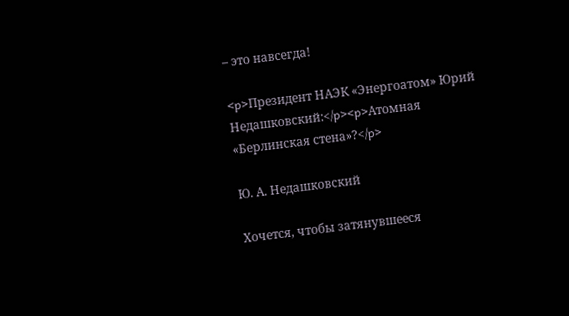– это навсегда!

<p>Президент НАЭК «Энергоатом» Юрий Недашковский:</p><p>Атомная «Берлинская стена»?</p>

Ю. А. Недашковский

Хочется, чтобы затянувшееся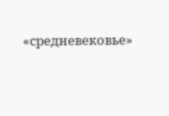«средневековье»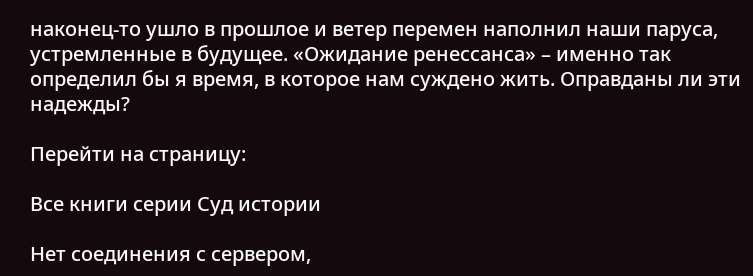наконец-то ушло в прошлое и ветер перемен наполнил наши паруса, устремленные в будущее. «Ожидание ренессанса» – именно так определил бы я время, в которое нам суждено жить. Оправданы ли эти надежды?

Перейти на страницу:

Все книги серии Суд истории

Нет соединения с сервером,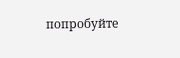попробуйте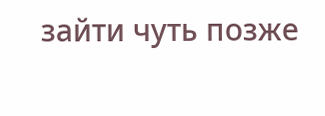зайти чуть позже